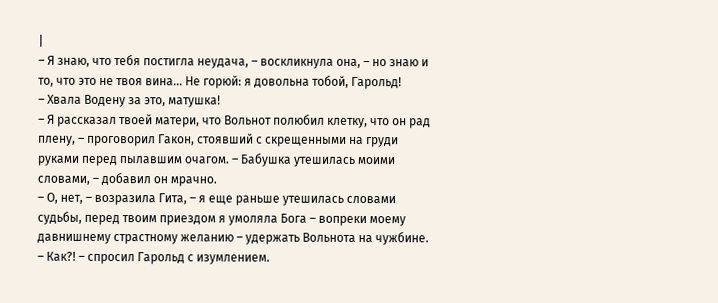|
– Я знаю, что тебя постигла неудача, – воскликнула она, – но знаю и то, что это не твоя вина… Не горюй: я довольна тобой, Гарольд!
– Хвала Водену за это, матушка!
– Я рассказал твоей матери, что Вольнот полюбил клетку, что он рад плену, – проговорил Гакон, стоявший с скрещенными на груди руками перед пылавшим очагом. – Бабушка утешилась моими словами, – добавил он мрачно.
– О, нет, – возразила Гита, – я еще раньше утешилась словами судьбы, перед твоим приездом я умоляла Бога – вопреки моему давнишнему страстному желанию – удержать Вольнота на чужбине.
– Как?! – спросил Гарольд с изумлением.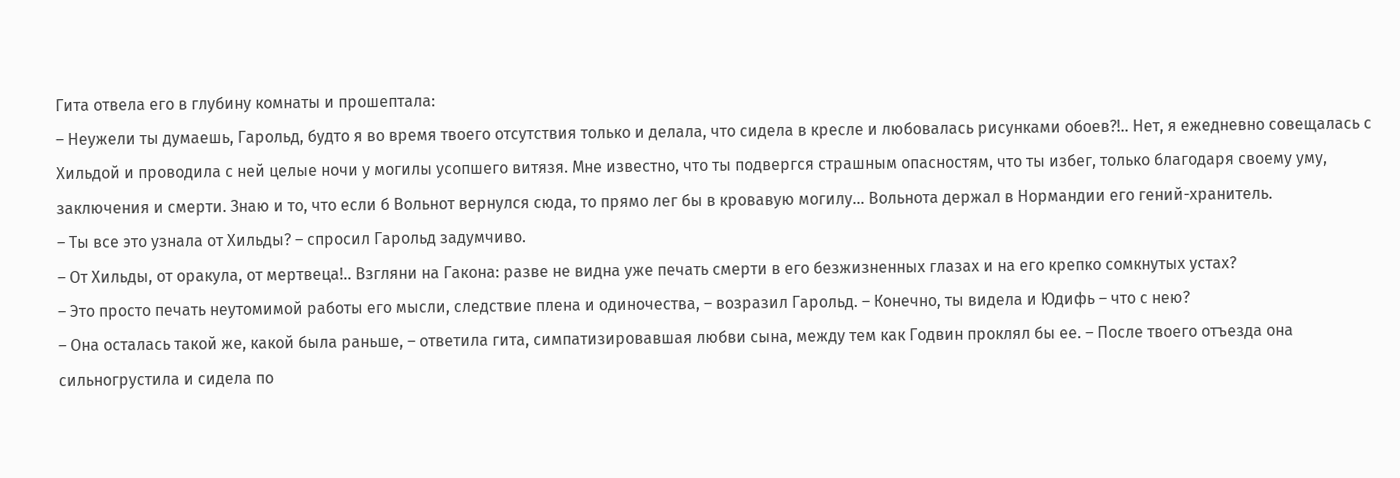Гита отвела его в глубину комнаты и прошептала:
– Неужели ты думаешь, Гарольд, будто я во время твоего отсутствия только и делала, что сидела в кресле и любовалась рисунками обоев?!.. Нет, я ежедневно совещалась с Хильдой и проводила с ней целые ночи у могилы усопшего витязя. Мне известно, что ты подвергся страшным опасностям, что ты избег, только благодаря своему уму, заключения и смерти. Знаю и то, что если б Вольнот вернулся сюда, то прямо лег бы в кровавую могилу… Вольнота держал в Нормандии его гений-хранитель.
– Ты все это узнала от Хильды? – спросил Гарольд задумчиво.
– От Хильды, от оракула, от мертвеца!.. Взгляни на Гакона: разве не видна уже печать смерти в его безжизненных глазах и на его крепко сомкнутых устах?
– Это просто печать неутомимой работы его мысли, следствие плена и одиночества, – возразил Гарольд. – Конечно, ты видела и Юдифь – что с нею?
– Она осталась такой же, какой была раньше, – ответила гита, симпатизировавшая любви сына, между тем как Годвин проклял бы ее. – После твоего отъезда она сильногрустила и сидела по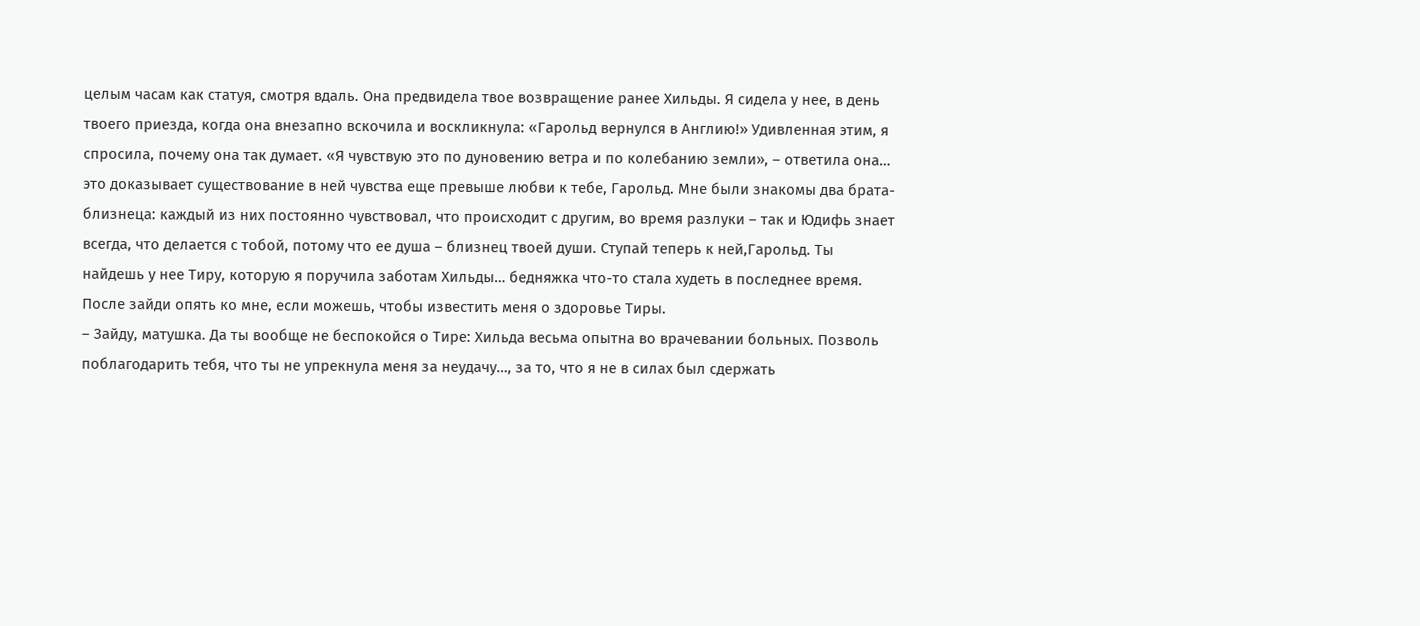целым часам как статуя, смотря вдаль. Она предвидела твое возвращение ранее Хильды. Я сидела у нее, в день твоего приезда, когда она внезапно вскочила и воскликнула: «Гарольд вернулся в Англию!» Удивленная этим, я спросила, почему она так думает. «Я чувствую это по дуновению ветра и по колебанию земли», – ответила она… это доказывает существование в ней чувства еще превыше любви к тебе, Гарольд. Мне были знакомы два брата-близнеца: каждый из них постоянно чувствовал, что происходит с другим, во время разлуки – так и Юдифь знает всегда, что делается с тобой, потому что ее душа – близнец твоей души. Ступай теперь к ней,Гарольд. Ты найдешь у нее Тиру, которую я поручила заботам Хильды… бедняжка что-то стала худеть в последнее время. После зайди опять ко мне, если можешь, чтобы известить меня о здоровье Тиры.
– Зайду, матушка. Да ты вообще не беспокойся о Тире: Хильда весьма опытна во врачевании больных. Позволь поблагодарить тебя, что ты не упрекнула меня за неудачу…, за то, что я не в силах был сдержать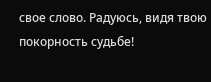свое слово. Радуюсь, видя твою покорность судьбе!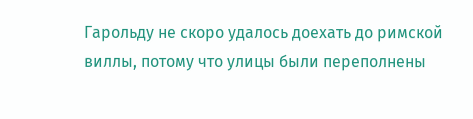Гарольду не скоро удалось доехать до римской виллы, потому что улицы были переполнены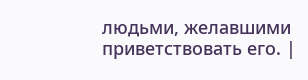людьми, желавшими приветствовать его. |